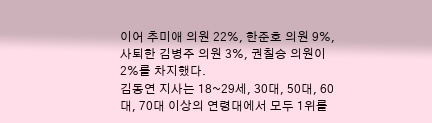이어 추미애 의원 22%, 한준호 의원 9%, 사퇴한 김병주 의원 3%, 권칠승 의원이 2%를 차지했다.
김동연 지사는 18~29세, 30대, 50대, 60대, 70대 이상의 연령대에서 모두 1위를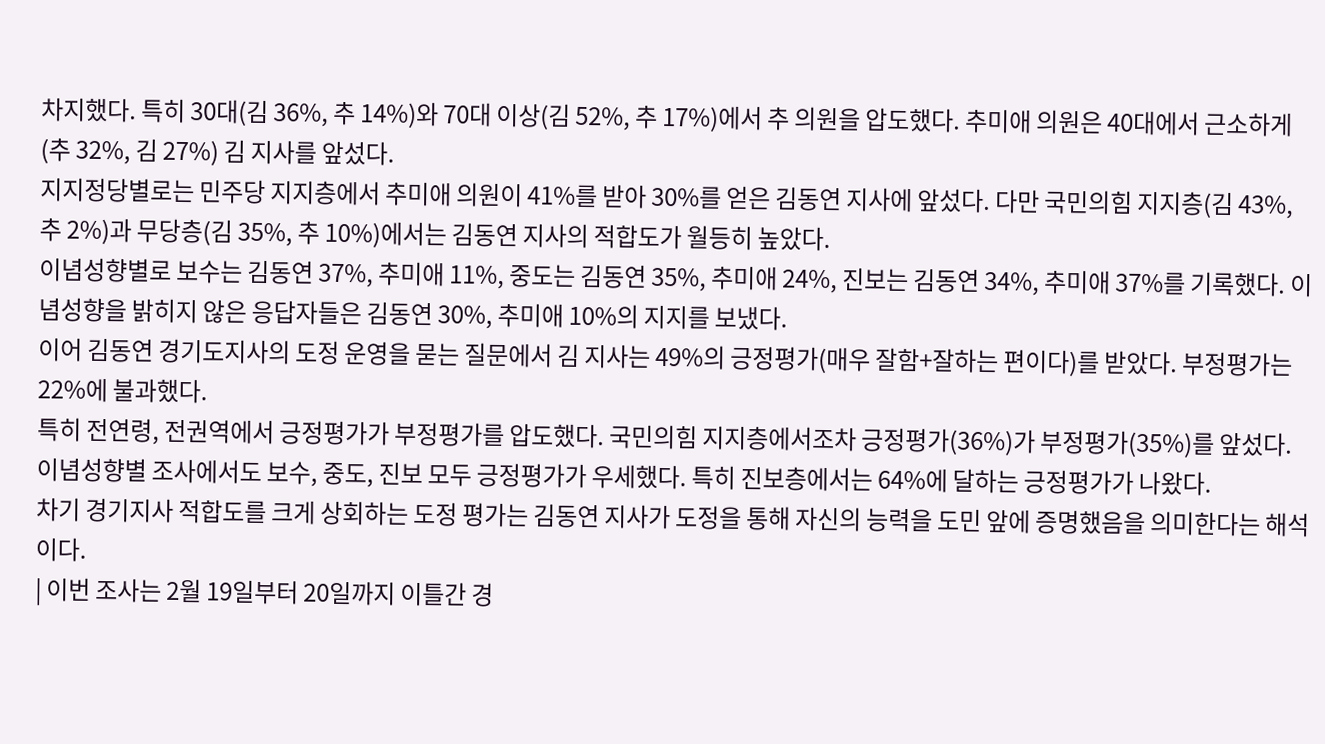차지했다. 특히 30대(김 36%, 추 14%)와 70대 이상(김 52%, 추 17%)에서 추 의원을 압도했다. 추미애 의원은 40대에서 근소하게(추 32%, 김 27%) 김 지사를 앞섰다.
지지정당별로는 민주당 지지층에서 추미애 의원이 41%를 받아 30%를 얻은 김동연 지사에 앞섰다. 다만 국민의힘 지지층(김 43%, 추 2%)과 무당층(김 35%, 추 10%)에서는 김동연 지사의 적합도가 월등히 높았다.
이념성향별로 보수는 김동연 37%, 추미애 11%, 중도는 김동연 35%, 추미애 24%, 진보는 김동연 34%, 추미애 37%를 기록했다. 이념성향을 밝히지 않은 응답자들은 김동연 30%, 추미애 10%의 지지를 보냈다.
이어 김동연 경기도지사의 도정 운영을 묻는 질문에서 김 지사는 49%의 긍정평가(매우 잘함+잘하는 편이다)를 받았다. 부정평가는 22%에 불과했다.
특히 전연령, 전권역에서 긍정평가가 부정평가를 압도했다. 국민의힘 지지층에서조차 긍정평가(36%)가 부정평가(35%)를 앞섰다. 이념성향별 조사에서도 보수, 중도, 진보 모두 긍정평가가 우세했다. 특히 진보층에서는 64%에 달하는 긍정평가가 나왔다.
차기 경기지사 적합도를 크게 상회하는 도정 평가는 김동연 지사가 도정을 통해 자신의 능력을 도민 앞에 증명했음을 의미한다는 해석이다.
| 이번 조사는 2월 19일부터 20일까지 이틀간 경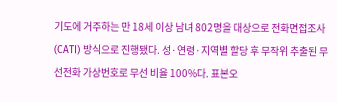기도에 거주하는 만 18세 이상 남녀 802명을 대상으로 전화면접조사(CATI) 방식으로 진행됐다. 성·연령·지역별 할당 후 무작위 추출된 무선전화 가상번호로 무선 비율 100%다. 표본오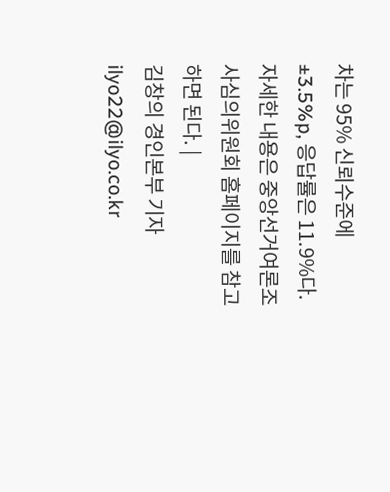차는 95% 신뢰수준에 ±3.5%p, 응답률은 11.9%다. 자세한 내용은 중앙선거여론조사심의위원회 홈페이지를 참고하면 된다. |
김창의 경인본부 기자 ilyo22@ilyo.co.kr